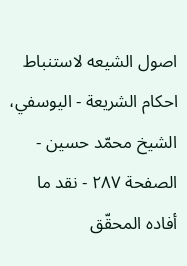اصول الشيعه لاستنباط احكام الشريعة - اليوسفي، الشيخ محمّد حسين - الصفحة ٢٨٧ - نقد ما أفاده المحقّق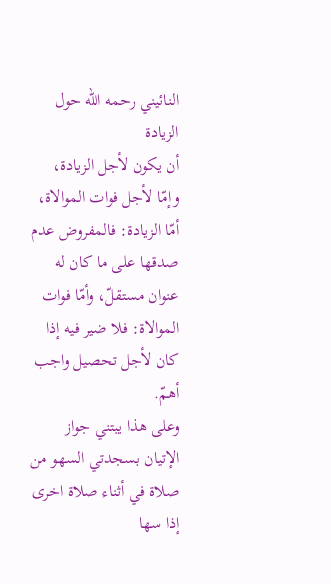النائيني رحمه الله حول الزيادة
أن يكون لأجل الزيادة، وإمّا لأجل فوات الموالاة، أمّا الزيادة: فالمفروض عدم صدقها على ما كان له عنوان مستقلّ، وأمّا فوات الموالاة: فلا ضير فيه إذا كان لأجل تحصيل واجب أهمّ.
وعلى هذا يبتني جواز الإتيان بسجدتي السهو من صلاة في أثناء صلاة اخرى إذا سها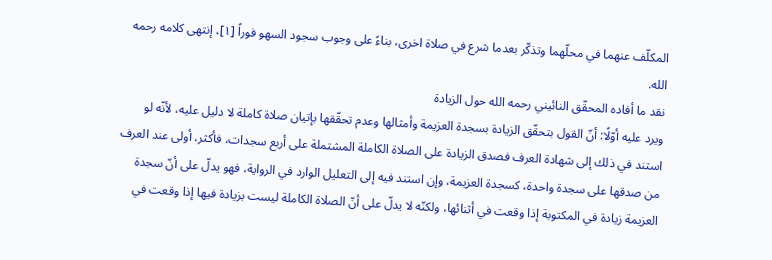المكلّف عنهما في محلّهما وتذكّر بعدما شرع في صلاة اخرى، بناءً على وجوب سجود السهو فوراً [١]، إنتهى كلامه رحمه الله.
نقد ما أفاده المحقّق النائيني رحمه الله حول الزيادة
ويرد عليه أوّلًا: أنّ القول بتحقّق الزيادة بسجدة العزيمة وأمثالها وعدم تحقّقها بإتيان صلاة كاملة لا دليل عليه، لأنّه لو استند في ذلك إلى شهادة العرف فصدق الزيادة على الصلاة الكاملة المشتملة على أربع سجدات، فأكثر، أولى عند العرف من صدقها على سجدة واحدة، كسجدة العزيمة، وإن استند فيه إلى التعليل الوارد في الرواية، فهو يدلّ على أنّ سجدة العزيمة زيادة في المكتوبة إذا وقعت في أثنائها، ولكنّه لا يدلّ على أنّ الصلاة الكاملة ليست بزيادة فيها إذا وقعت في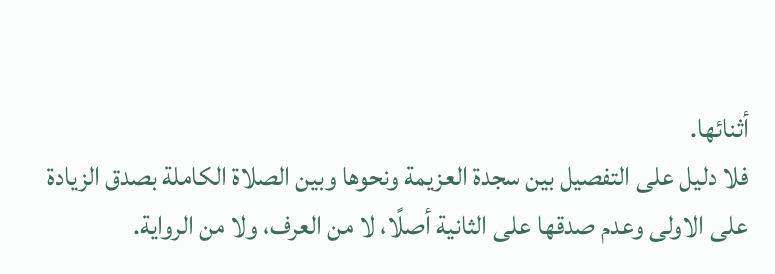أثنائها.
فلا دليل على التفصيل بين سجدة العزيمة ونحوها وبين الصلاة الكاملة بصدق الزيادة على الاولى وعدم صدقها على الثانية أصلًا، لا من العرف، ولا من الرواية.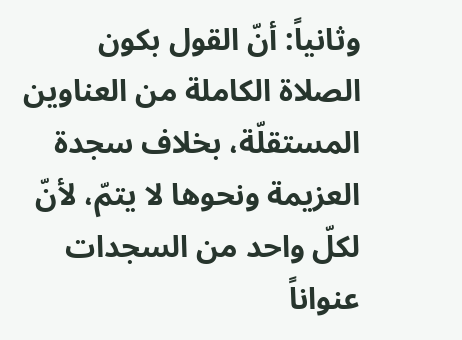وثانياً: أنّ القول بكون الصلاة الكاملة من العناوين المستقلّة، بخلاف سجدة العزيمة ونحوها لا يتمّ، لأنّ لكلّ واحد من السجدات عنواناً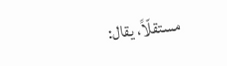مستقلّاً، يقال: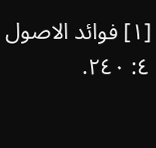[١] فوائد الاصول ٤: ٢٤٠.